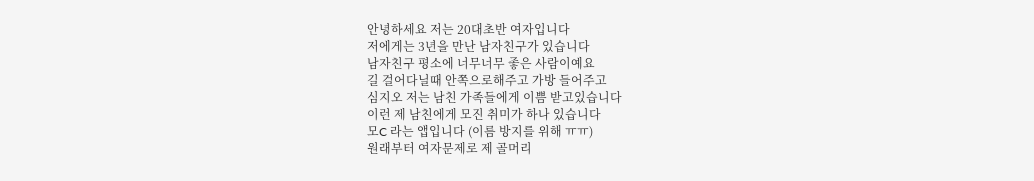안녕하세요 저는 20대초반 여자입니다
저에게는 3년을 만난 남자친구가 있습니다
남자친구 평소에 너무너무 좋은 사람이예요
길 걸어다닐때 안쪽으로해주고 가방 들어주고
심지오 저는 남친 가족들에게 이쁨 받고있습니다
이런 제 남친에게 모진 취미가 하나 있습니다
모C 라는 앱입니다 (이름 방지를 위해 ㅠㅠ)
원래부터 여자문제로 제 골머리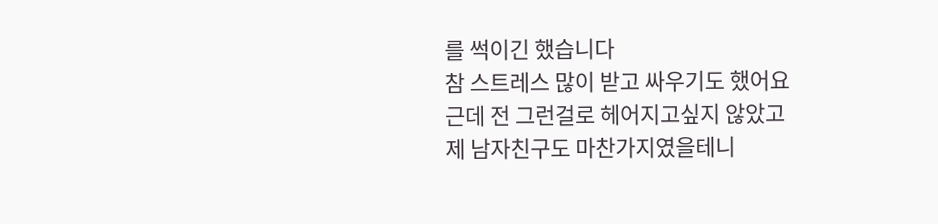를 썩이긴 했습니다
참 스트레스 많이 받고 싸우기도 했어요
근데 전 그런걸로 헤어지고싶지 않았고
제 남자친구도 마찬가지였을테니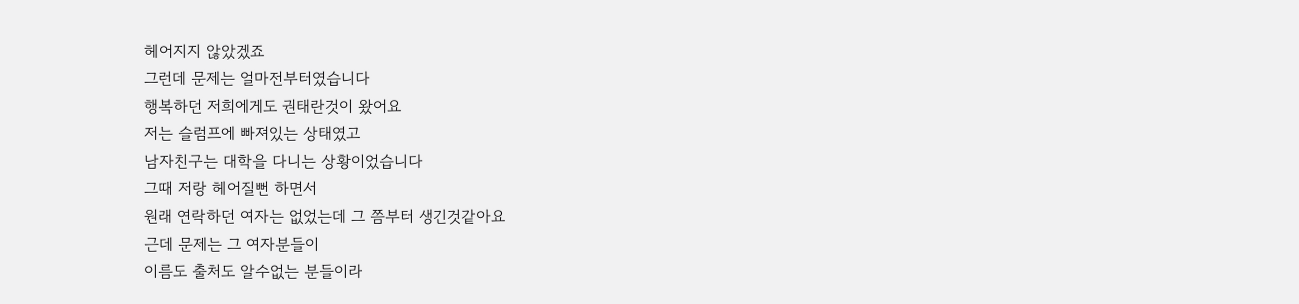헤어지지 않았겠죠
그런데 문제는 얼마전부터였습니다
행복하던 저희에게도 권태란것이 왔어요
저는 슬럼프에 빠져있는 상태였고
남자친구는 대학을 다니는 상황이었습니다
그때 저랑 헤어질뻔 하면서
원래 연락하던 여자는 없었는데 그 쯤부터 생긴것같아요
근데 문제는 그 여자분들이
이름도 출처도 알수없는 분들이라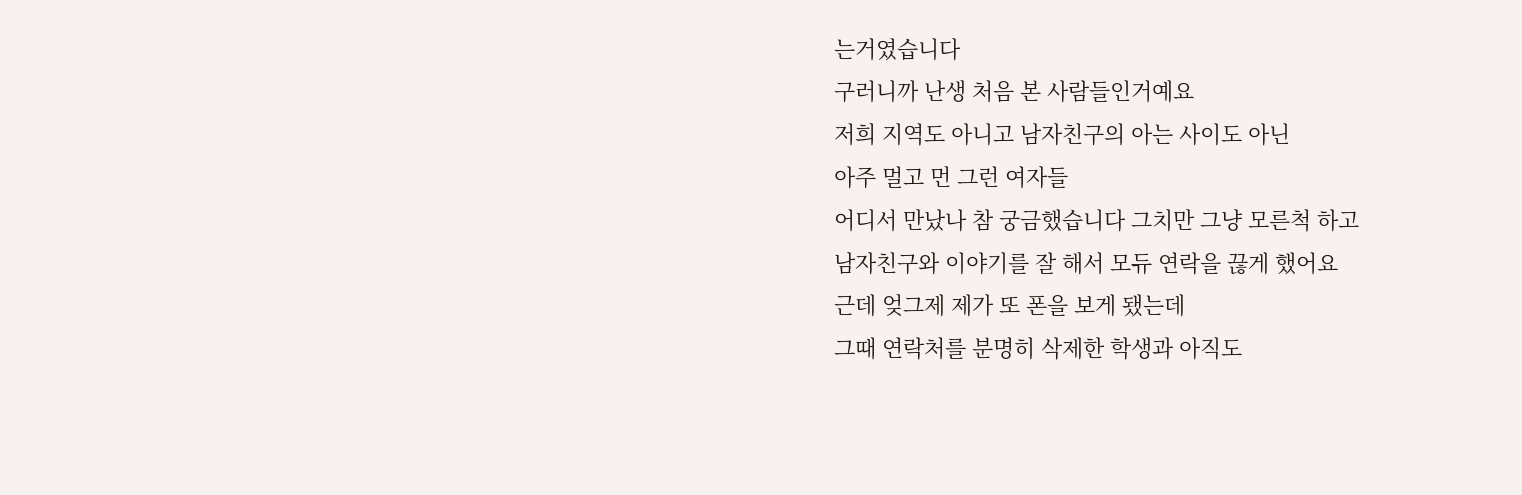는거였습니다
구러니까 난생 처음 본 사람들인거예요
저희 지역도 아니고 남자친구의 아는 사이도 아닌
아주 멀고 먼 그런 여자들
어디서 만났나 참 궁금했습니다 그치만 그냥 모른척 하고
남자친구와 이야기를 잘 해서 모듀 연락을 끊게 했어요
근데 엊그제 제가 또 폰을 보게 됐는데
그때 연락처를 분명히 삭제한 학생과 아직도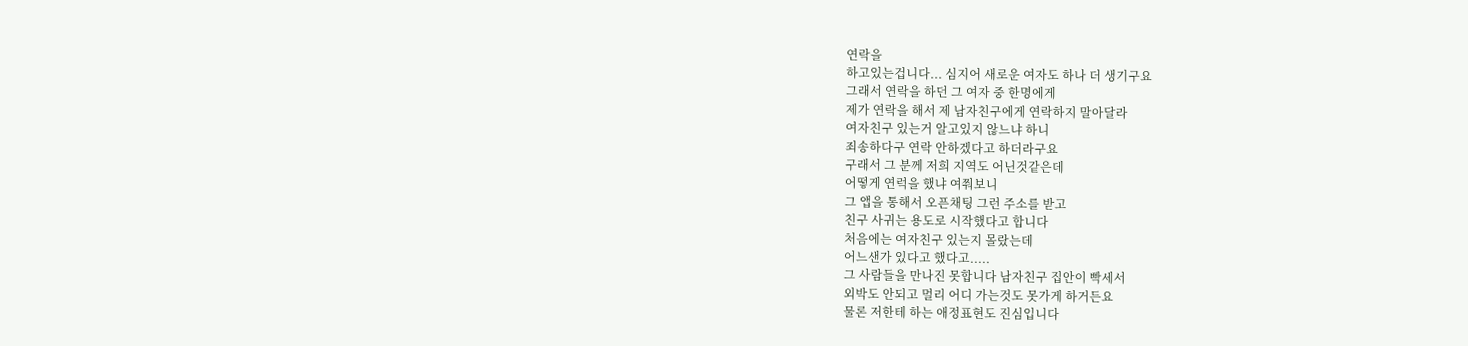연락을
하고있는겁니다... 심지어 새로운 여자도 하나 더 생기구요
그래서 연락을 하던 그 여자 중 한명에게
제가 연락을 해서 제 남자친구에게 연락하지 말아달라
여자친구 있는거 알고있지 않느냐 하니
죄송하다구 연락 안하겠다고 하더라구요
구래서 그 분께 저희 지역도 어닌것같은데
어떻게 연럭을 했냐 여쭤보니
그 앱을 통해서 오픈채팅 그런 주소를 받고
친구 사귀는 용도로 시작했다고 합니다
처음에는 여자친구 있는지 몰랐는데
어느샌가 있다고 했다고.....
그 사람들을 만나진 못합니다 남자친구 집안이 빡세서
외박도 안되고 멀리 어디 가는것도 못가게 하거든요
물론 저한테 하는 애정표현도 진심입니다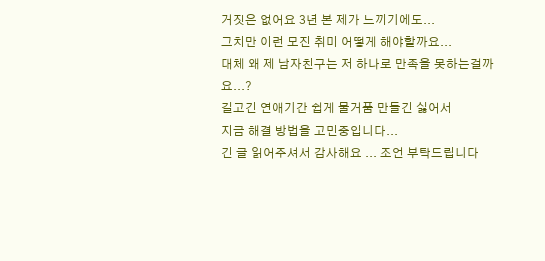거짓은 없어요 3년 본 제가 느끼기에도...
그치만 이런 모진 취미 어떻게 해야할까요...
대체 왜 제 남자친구는 저 하나로 만족을 못하는걸까요...?
길고긴 연애기간 쉽게 물거품 만들긴 싫어서
지금 해결 방법을 고민중입니다...
긴 글 읽어주셔서 감사해요 ... 조언 부탁드립니다